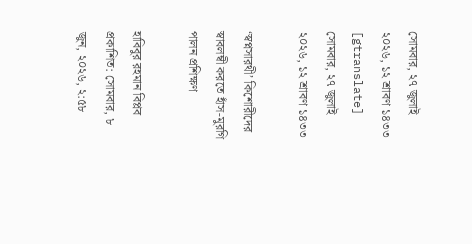সোমবার, ২৭ জুলাই ২০২৬, ১২ শ্রাবণ ১৪৩৩
[gtranslate]
সোমবার, ২৭ জুলাই ২০২৬, ১২ শ্রাবণ ১৪৩৩

‘স্বপ্নসারথী’ কিশোরীদের স্বাবলম্বী করতে হাঁস-মুরগি পালন প্রশিক্ষণ

হাবিবুর রহমান বিপ্লব প্রকাশিত: সোমবার, ৮ জুন, ২০২৬, ২:৫৮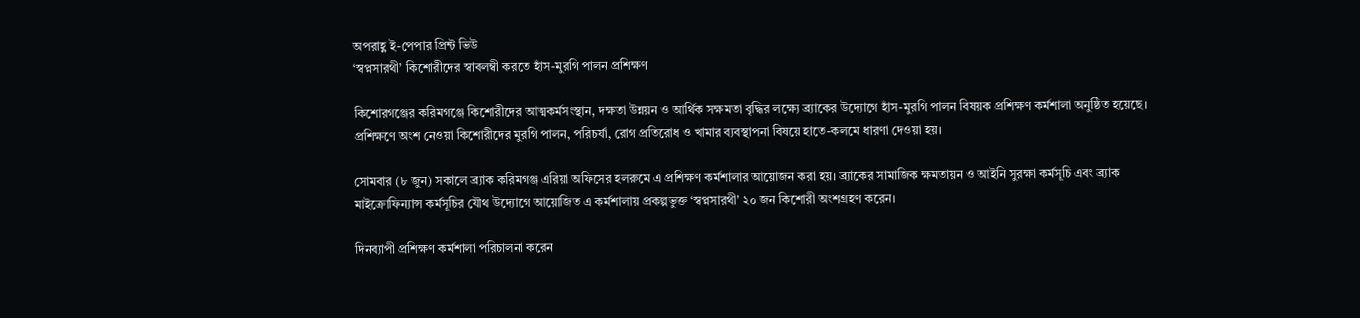অপরাহ্ণ ই-পেপার প্রিন্ট ভিউ
‘স্বপ্নসারথী’ কিশোরীদের স্বাবলম্বী করতে হাঁস-মুরগি পালন প্রশিক্ষণ

কিশোরগঞ্জের করিমগঞ্জে কিশোরীদের আত্মকর্মসংস্থান, দক্ষতা উন্নয়ন ও আর্থিক সক্ষমতা বৃদ্ধির লক্ষ্যে ব্র্যাকের উদ্যোগে হাঁস-মুরগি পালন বিষয়ক প্রশিক্ষণ কর্মশালা অনুষ্ঠিত হয়েছে। প্রশিক্ষণে অংশ নেওয়া কিশোরীদের মুরগি পালন, পরিচর্যা, রোগ প্রতিরোধ ও খামার ব্যবস্থাপনা বিষয়ে হাতে-কলমে ধারণা দেওয়া হয়।

সোমবার (৮ জুন) সকালে ব্র্যাক করিমগঞ্জ এরিয়া অফিসের হলরুমে এ প্রশিক্ষণ কর্মশালার আয়োজন করা হয়। ব্র্যাকের সামাজিক ক্ষমতায়ন ও আইনি সুরক্ষা কর্মসূচি এবং ব্র্যাক মাইক্রোফিন্যান্স কর্মসূচির যৌথ উদ্যোগে আয়োজিত এ কর্মশালায় প্রকল্পভুক্ত ‘স্বপ্নসারথী’ ২০ জন কিশোরী অংশগ্রহণ করেন।

দিনব্যাপী প্রশিক্ষণ কর্মশালা পরিচালনা করেন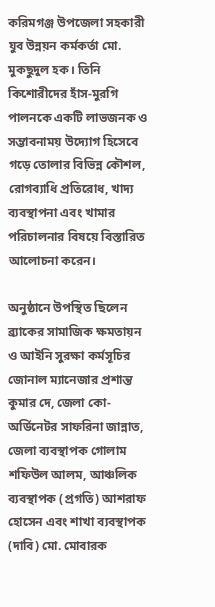করিমগঞ্জ উপজেলা সহকারী যুব উন্নয়ন কর্মকর্তা মো. মুকছুদুল হক। তিনি কিশোরীদের হাঁস-মুরগি পালনকে একটি লাভজনক ও সম্ভাবনাময় উদ্যোগ হিসেবে গড়ে তোলার বিভিন্ন কৌশল, রোগব্যাধি প্রতিরোধ, খাদ্য ব্যবস্থাপনা এবং খামার পরিচালনার বিষয়ে বিস্তারিত আলোচনা করেন।

অনুষ্ঠানে উপস্থিত ছিলেন ব্র্যাকের সামাজিক ক্ষমতায়ন ও আইনি সুরক্ষা কর্মসূচির জোনাল ম্যানেজার প্রশান্ত কুমার দে, জেলা কো-অর্ডিনেটর সাফরিনা জান্নাত, জেলা ব্যবস্থাপক গোলাম শফিউল আলম, আঞ্চলিক ব্যবস্থাপক (প্রগতি) আশরাফ হোসেন এবং শাখা ব্যবস্থাপক (দাবি) মো. মোবারক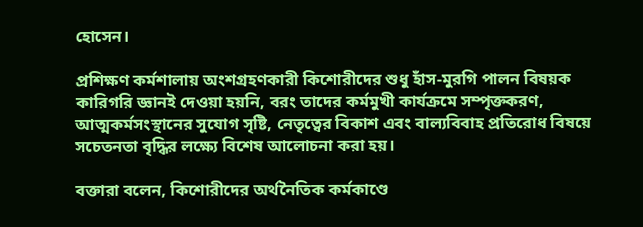হোসেন।

প্রশিক্ষণ কর্মশালায় অংশগ্রহণকারী কিশোরীদের শুধু হাঁস-মুরগি পালন বিষয়ক কারিগরি জ্ঞানই দেওয়া হয়নি, বরং তাদের কর্মমুখী কার্যক্রমে সম্পৃক্তকরণ, আত্মকর্মসংস্থানের সুযোগ সৃষ্টি, নেতৃত্বের বিকাশ এবং বাল্যবিবাহ প্রতিরোধ বিষয়ে সচেতনতা বৃদ্ধির লক্ষ্যে বিশেষ আলোচনা করা হয়।

বক্তারা বলেন, কিশোরীদের অর্থনৈতিক কর্মকাণ্ডে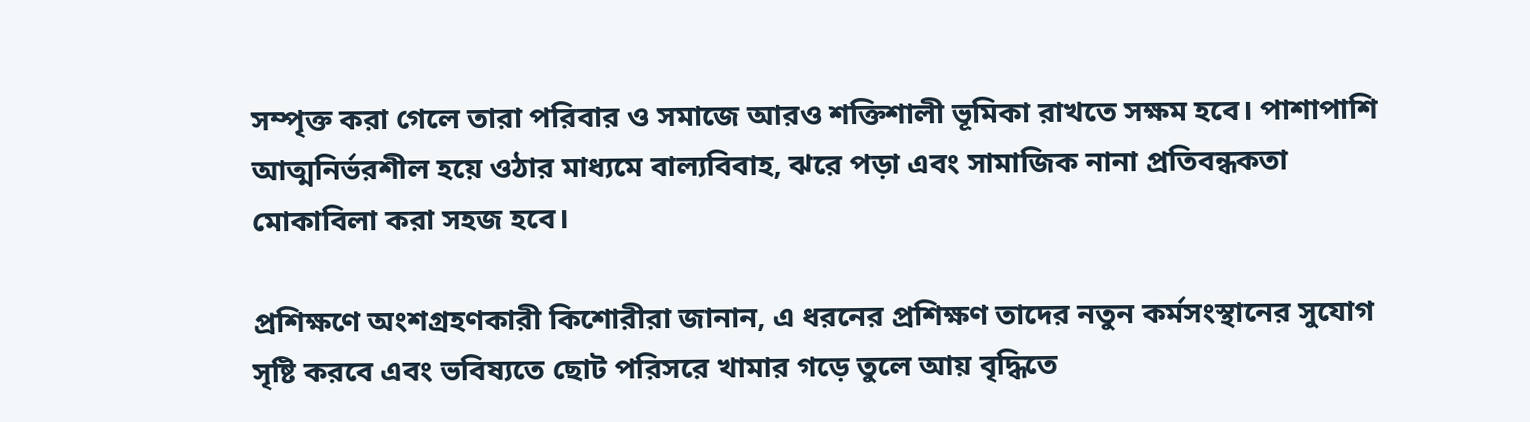সম্পৃক্ত করা গেলে তারা পরিবার ও সমাজে আরও শক্তিশালী ভূমিকা রাখতে সক্ষম হবে। পাশাপাশি আত্মনির্ভরশীল হয়ে ওঠার মাধ্যমে বাল্যবিবাহ, ঝরে পড়া এবং সামাজিক নানা প্রতিবন্ধকতা মোকাবিলা করা সহজ হবে।

প্রশিক্ষণে অংশগ্রহণকারী কিশোরীরা জানান, এ ধরনের প্রশিক্ষণ তাদের নতুন কর্মসংস্থানের সুযোগ সৃষ্টি করবে এবং ভবিষ্যতে ছোট পরিসরে খামার গড়ে তুলে আয় বৃদ্ধিতে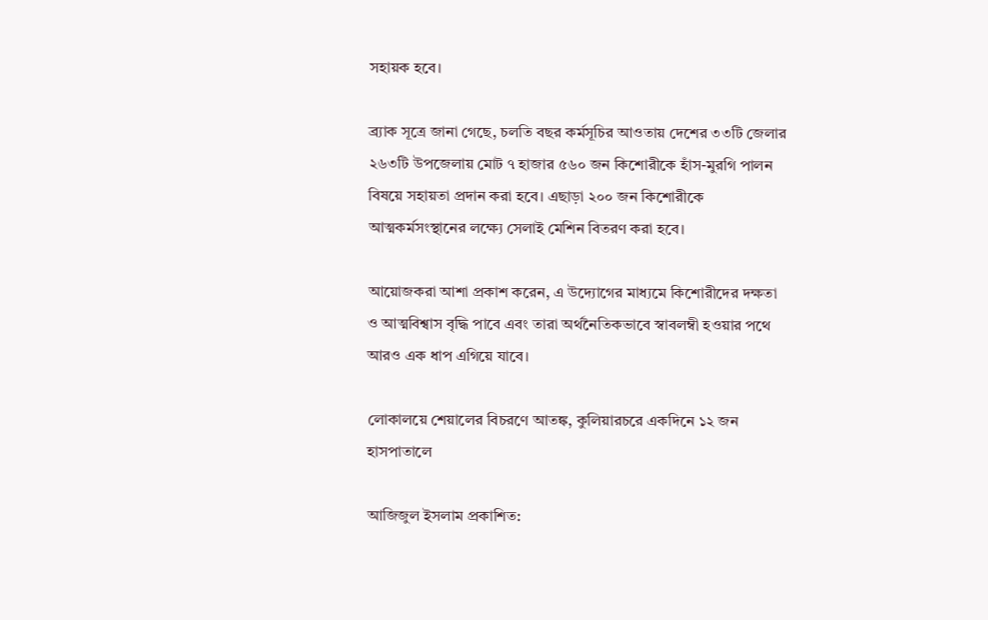সহায়ক হবে।

ব্র্যাক সূত্রে জানা গেছে, চলতি বছর কর্মসূচির আওতায় দেশের ৩৩টি জেলার ২৬৩টি উপজেলায় মোট ৭ হাজার ৫৬০ জন কিশোরীকে হাঁস-মুরগি পালন বিষয়ে সহায়তা প্রদান করা হবে। এছাড়া ২০০ জন কিশোরীকে আত্মকর্মসংস্থানের লক্ষ্যে সেলাই মেশিন বিতরণ করা হবে।

আয়োজকরা আশা প্রকাশ করেন, এ উদ্যোগের মাধ্যমে কিশোরীদের দক্ষতা ও আত্মবিশ্বাস বৃদ্ধি পাবে এবং তারা অর্থনৈতিকভাবে স্বাবলম্বী হওয়ার পথে আরও এক ধাপ এগিয়ে যাবে।

লোকালয়ে শেয়ালের বিচরণে আতঙ্ক, কুলিয়ারচরে একদিনে ১২ জন হাসপাতালে

আজিজুল ইসলাম প্রকাশিত: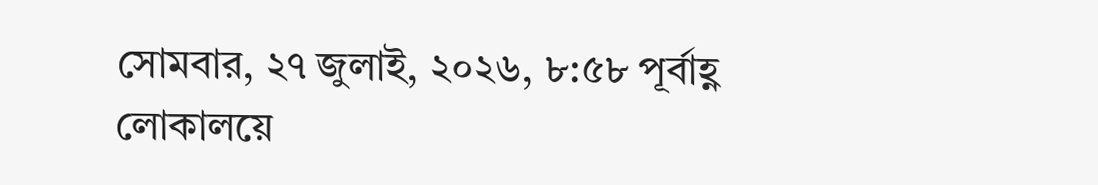সোমবার, ২৭ জুলাই, ২০২৬, ৮:৫৮ পূর্বাহ্ণ
লোকালয়ে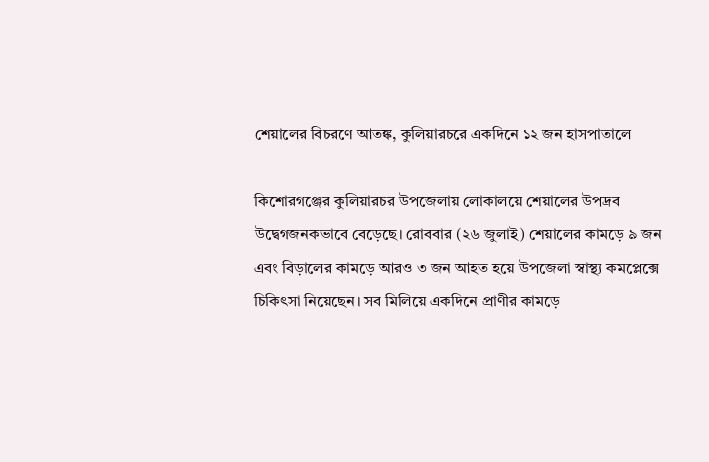শেয়ালের বিচরণে আতঙ্ক, কুলিয়ারচরে একদিনে ১২ জন হাসপাতালে

কিশোরগঞ্জের কুলিয়ারচর উপজেলায় লোকালয়ে শেয়ালের উপদ্রব উদ্বেগজনকভাবে বেড়েছে। রোববার (২৬ জুলাই) শেয়ালের কামড়ে ৯ জন এবং বিড়ালের কামড়ে আরও ৩ জন আহত হয়ে উপজেলা স্বাস্থ্য কমপ্লেক্সে চিকিৎসা নিয়েছেন। সব মিলিয়ে একদিনে প্রাণীর কামড়ে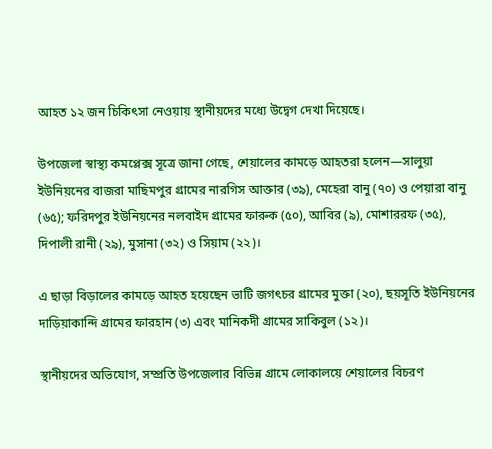আহত ১২ জন চিকিৎসা নেওয়ায় স্থানীয়দের মধ্যে উদ্বেগ দেখা দিয়েছে।

উপজেলা স্বাস্থ্য কমপ্লেক্স সূত্রে জানা গেছে, শেয়ালের কামড়ে আহতরা হলেন—সালুয়া ইউনিয়নের বাজরা মাছিমপুর গ্রামের নারগিস আক্তার (৩৯), মেহেরা বানু (৭০) ও পেয়ারা বানু (৬৫); ফরিদপুর ইউনিয়নের নলবাইদ গ্রামের ফারুক (৫০), আবির (৯), মোশাররফ (৩৫), দিপালী রানী (২৯), মুসানা (৩২) ও সিয়াম (২২)।

এ ছাড়া বিড়ালের কামড়ে আহত হয়েছেন ভাটি জগৎচর গ্রামের মুক্তা (২০), ছয়সূতি ইউনিয়নের দাড়িয়াকান্দি গ্রামের ফারহান (৩) এবং মানিকদী গ্রামের সাকিবুল (১২)।

স্থানীয়দের অভিযোগ, সম্প্রতি উপজেলার বিভিন্ন গ্রামে লোকালয়ে শেয়ালের বিচরণ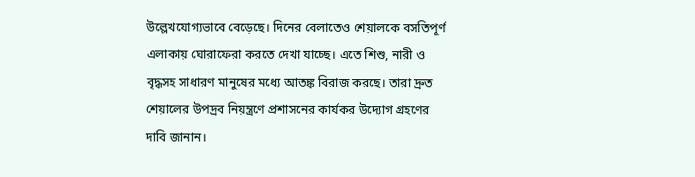উল্লেখযোগ্যভাবে বেড়েছে। দিনের বেলাতেও শেয়ালকে বসতিপূর্ণ এলাকায় ঘোরাফেরা করতে দেখা যাচ্ছে। এতে শিশু, নারী ও বৃদ্ধসহ সাধারণ মানুষের মধ্যে আতঙ্ক বিরাজ করছে। তারা দ্রুত শেয়ালের উপদ্রব নিয়ন্ত্রণে প্রশাসনের কার্যকর উদ্যোগ গ্রহণের দাবি জানান।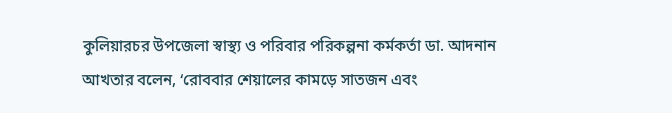কুলিয়ারচর উপজেলা স্বাস্থ্য ও পরিবার পরিকল্পনা কর্মকর্তা ডা. আদনান আখতার বলেন, ‘রোববার শেয়ালের কামড়ে সাতজন এবং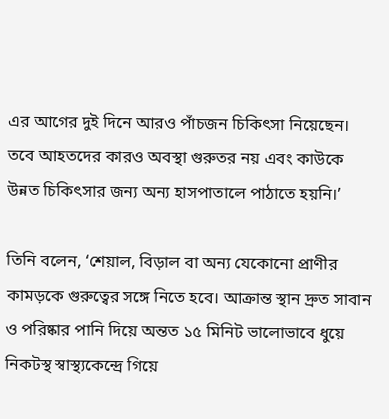এর আগের দুই দিনে আরও পাঁচজন চিকিৎসা নিয়েছেন। তবে আহতদের কারও অবস্থা গুরুতর নয় এবং কাউকে উন্নত চিকিৎসার জন্য অন্য হাসপাতালে পাঠাতে হয়নি।’

তিনি বলেন, ‘শেয়াল, বিড়াল বা অন্য যেকোনো প্রাণীর কামড়কে গুরুত্বের সঙ্গে নিতে হবে। আক্রান্ত স্থান দ্রুত সাবান ও পরিষ্কার পানি দিয়ে অন্তত ১৫ মিনিট ভালোভাবে ধুয়ে নিকটস্থ স্বাস্থ্যকেন্দ্রে গিয়ে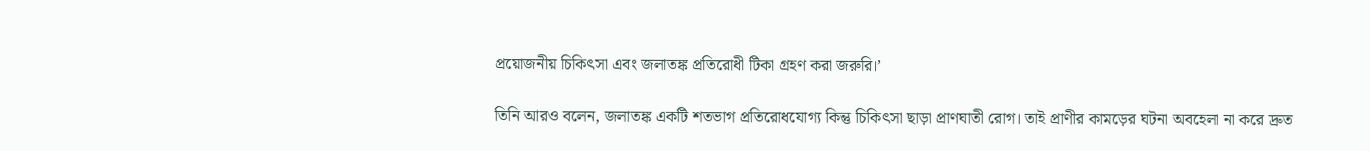প্রয়োজনীয় চিকিৎসা এবং জলাতঙ্ক প্রতিরোধী টিকা গ্রহণ করা জরুরি।’

তিনি আরও বলেন, জলাতঙ্ক একটি শতভাগ প্রতিরোধযোগ্য কিন্তু চিকিৎসা ছাড়া প্রাণঘাতী রোগ। তাই প্রাণীর কামড়ের ঘটনা অবহেলা না করে দ্রুত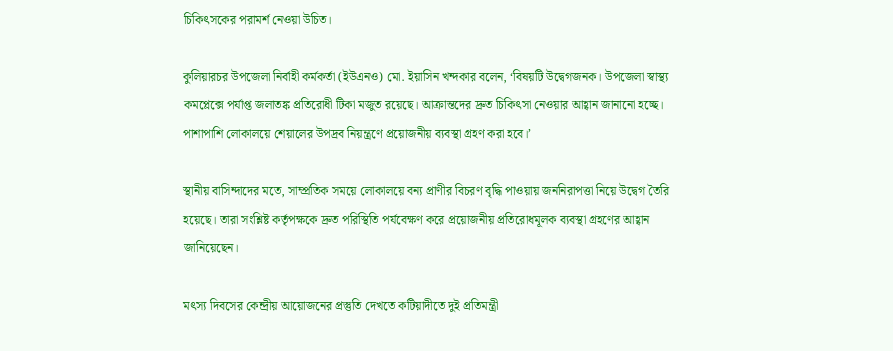চিকিৎসকের পরামর্শ নেওয়া উচিত।

কুলিয়ারচর উপজেলা নির্বাহী কর্মকর্তা (ইউএনও) মো. ইয়াসিন খন্দকার বলেন, ‘বিষয়টি উদ্বেগজনক। উপজেলা স্বাস্থ্য কমপ্লেক্সে পর্যাপ্ত জলাতঙ্ক প্রতিরোধী টিকা মজুত রয়েছে। আক্রান্তদের দ্রুত চিকিৎসা নেওয়ার আহ্বান জানানো হচ্ছে। পাশাপাশি লোকালয়ে শেয়ালের উপদ্রব নিয়ন্ত্রণে প্রয়োজনীয় ব্যবস্থা গ্রহণ করা হবে।’

স্থানীয় বাসিন্দাদের মতে, সাম্প্রতিক সময়ে লোকালয়ে বন্য প্রাণীর বিচরণ বৃদ্ধি পাওয়ায় জননিরাপত্তা নিয়ে উদ্বেগ তৈরি হয়েছে। তারা সংশ্লিষ্ট কর্তৃপক্ষকে দ্রুত পরিস্থিতি পর্যবেক্ষণ করে প্রয়োজনীয় প্রতিরোধমূলক ব্যবস্থা গ্রহণের আহ্বান জানিয়েছেন।

মৎস্য দিবসের কেন্দ্রীয় আয়োজনের প্রস্তুতি দেখতে কটিয়াদীতে দুই প্রতিমন্ত্রী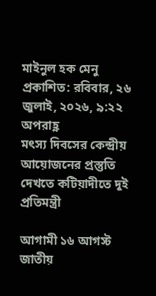মাইনুল হক মেনু প্রকাশিত: রবিবার, ২৬ জুলাই, ২০২৬, ৯:২২ অপরাহ্ণ
মৎস্য দিবসের কেন্দ্রীয় আয়োজনের প্রস্তুতি দেখতে কটিয়াদীতে দুই প্রতিমন্ত্রী

আগামী ১৬ আগস্ট জাতীয়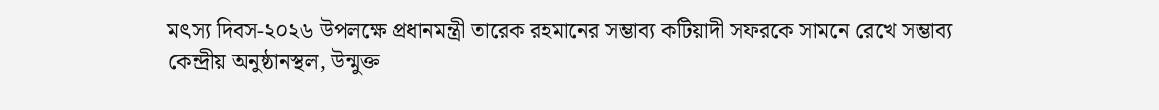মৎস্য দিবস-২০২৬ উপলক্ষে প্রধানমন্ত্রী তারেক রহমানের সম্ভাব্য কটিয়াদী সফরকে সামনে রেখে সম্ভাব্য কেন্দ্রীয় অনুষ্ঠানস্থল, উন্মুক্ত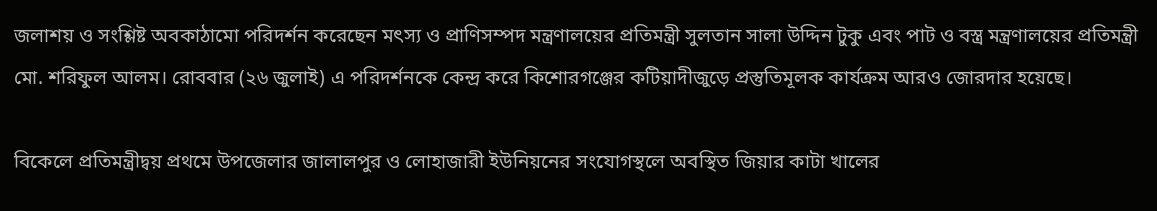জলাশয় ও সংশ্লিষ্ট অবকাঠামো পরিদর্শন করেছেন মৎস্য ও প্রাণিসম্পদ মন্ত্রণালয়ের প্রতিমন্ত্রী সুলতান সালা উদ্দিন টুকু এবং পাট ও বস্ত্র মন্ত্রণালয়ের প্রতিমন্ত্রী মো. শরিফুল আলম। রোববার (২৬ জুলাই) এ পরিদর্শনকে কেন্দ্র করে কিশোরগঞ্জের কটিয়াদীজুড়ে প্রস্তুতিমূলক কার্যক্রম আরও জোরদার হয়েছে।

বিকেলে প্রতিমন্ত্রীদ্বয় প্রথমে উপজেলার জালালপুর ও লোহাজারী ইউনিয়নের সংযোগস্থলে অবস্থিত জিয়ার কাটা খালের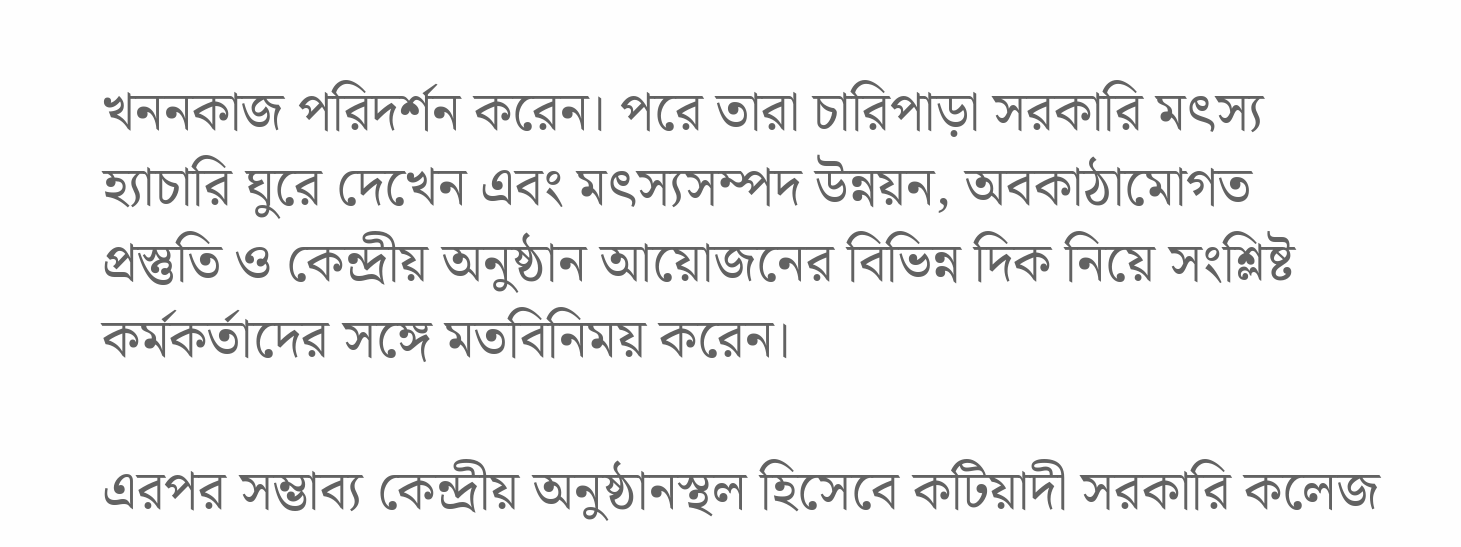খননকাজ পরিদর্শন করেন। পরে তারা চারিপাড়া সরকারি মৎস্য হ্যাচারি ঘুরে দেখেন এবং মৎস্যসম্পদ উন্নয়ন, অবকাঠামোগত প্রস্তুতি ও কেন্দ্রীয় অনুষ্ঠান আয়োজনের বিভিন্ন দিক নিয়ে সংশ্লিষ্ট কর্মকর্তাদের সঙ্গে মতবিনিময় করেন।

এরপর সম্ভাব্য কেন্দ্রীয় অনুষ্ঠানস্থল হিসেবে কটিয়াদী সরকারি কলেজ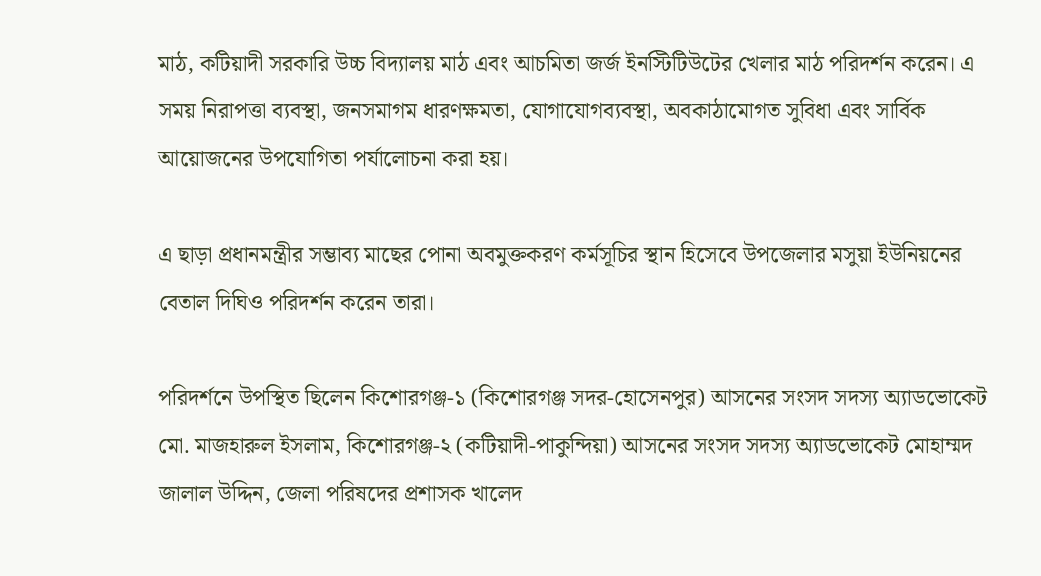মাঠ, কটিয়াদী সরকারি উচ্চ বিদ্যালয় মাঠ এবং আচমিতা জর্জ ইনস্টিটিউটের খেলার মাঠ পরিদর্শন করেন। এ সময় নিরাপত্তা ব্যবস্থা, জনসমাগম ধারণক্ষমতা, যোগাযোগব্যবস্থা, অবকাঠামোগত সুবিধা এবং সার্বিক আয়োজনের উপযোগিতা পর্যালোচনা করা হয়।

এ ছাড়া প্রধানমন্ত্রীর সম্ভাব্য মাছের পোনা অবমুক্তকরণ কর্মসূচির স্থান হিসেবে উপজেলার মসুয়া ইউনিয়নের বেতাল দিঘিও পরিদর্শন করেন তারা।

পরিদর্শনে উপস্থিত ছিলেন কিশোরগঞ্জ-১ (কিশোরগঞ্জ সদর-হোসেনপুর) আসনের সংসদ সদস্য অ্যাডভোকেট মো. মাজহারুল ইসলাম, কিশোরগঞ্জ-২ (কটিয়াদী-পাকুন্দিয়া) আসনের সংসদ সদস্য অ্যাডভোকেট মোহাম্মদ জালাল উদ্দিন, জেলা পরিষদের প্রশাসক খালেদ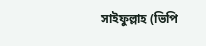সাইফুল্লাহ (ভিপি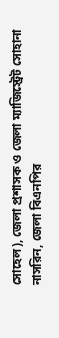সোহেল), জেলা প্রশাসক ও জেলা ম্যাজিস্ট্রেট সোহানা নাসরিন, জেলা বিএনপির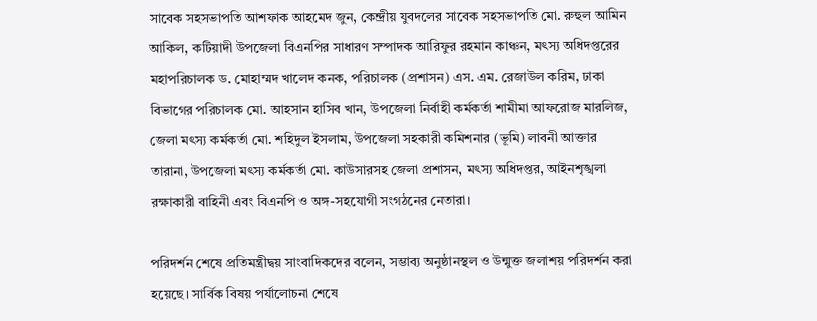সাবেক সহসভাপতি আশফাক আহমেদ জুন, কেন্দ্রীয় যুবদলের সাবেক সহসভাপতি মো. রুহুল আমিন আকিল, কটিয়াদী উপজেলা বিএনপির সাধারণ সম্পাদক আরিফুর রহমান কাঞ্চন, মৎস্য অধিদপ্তরের মহাপরিচালক ড. মোহাম্মদ খালেদ কনক, পরিচালক (প্রশাসন) এস. এম. রেজাউল করিম, ঢাকা বিভাগের পরিচালক মো. আহসান হাসিব খান, উপজেলা নির্বাহী কর্মকর্তা শামীমা আফরোজ মারলিজ, জেলা মৎস্য কর্মকর্তা মো. শহিদুল ইসলাম, উপজেলা সহকারী কমিশনার (ভূমি) লাবনী আক্তার তারানা, উপজেলা মৎস্য কর্মকর্তা মো. কাউসারসহ জেলা প্রশাসন, মৎস্য অধিদপ্তর, আইনশৃঙ্খলা রক্ষাকারী বাহিনী এবং বিএনপি ও অঙ্গ-সহযোগী সংগঠনের নেতারা।

পরিদর্শন শেষে প্রতিমন্ত্রীদ্বয় সাংবাদিকদের বলেন, সম্ভাব্য অনুষ্ঠানস্থল ও উন্মুক্ত জলাশয় পরিদর্শন করা হয়েছে। সার্বিক বিষয় পর্যালোচনা শেষে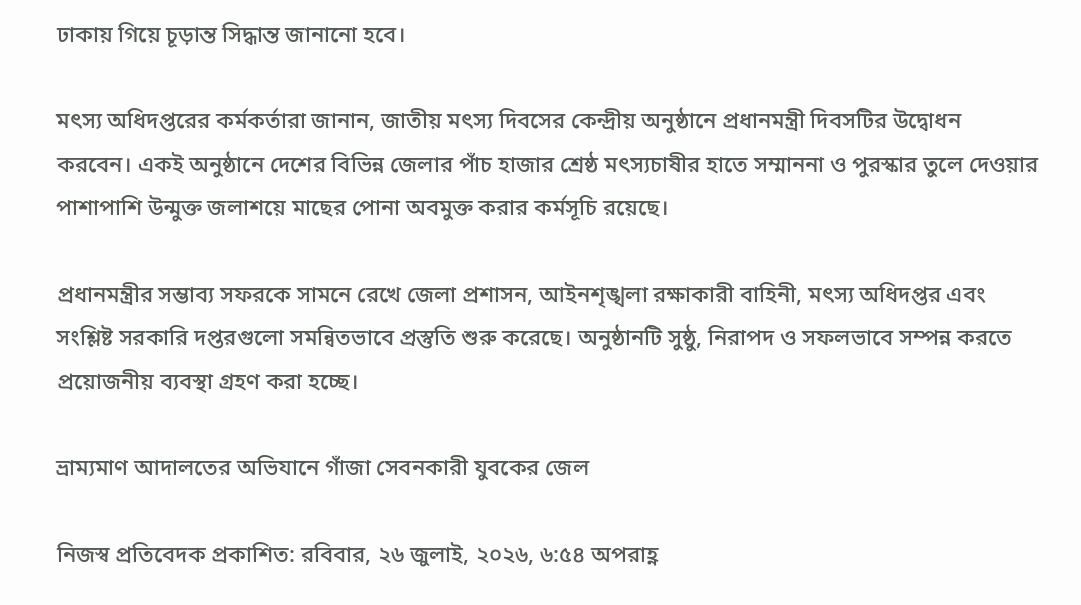ঢাকায় গিয়ে চূড়ান্ত সিদ্ধান্ত জানানো হবে।

মৎস্য অধিদপ্তরের কর্মকর্তারা জানান, জাতীয় মৎস্য দিবসের কেন্দ্রীয় অনুষ্ঠানে প্রধানমন্ত্রী দিবসটির উদ্বোধন করবেন। একই অনুষ্ঠানে দেশের বিভিন্ন জেলার পাঁচ হাজার শ্রেষ্ঠ মৎস্যচাষীর হাতে সম্মাননা ও পুরস্কার তুলে দেওয়ার পাশাপাশি উন্মুক্ত জলাশয়ে মাছের পোনা অবমুক্ত করার কর্মসূচি রয়েছে।

প্রধানমন্ত্রীর সম্ভাব্য সফরকে সামনে রেখে জেলা প্রশাসন, আইনশৃঙ্খলা রক্ষাকারী বাহিনী, মৎস্য অধিদপ্তর এবং সংশ্লিষ্ট সরকারি দপ্তরগুলো সমন্বিতভাবে প্রস্তুতি শুরু করেছে। অনুষ্ঠানটি সুষ্ঠু, নিরাপদ ও সফলভাবে সম্পন্ন করতে প্রয়োজনীয় ব্যবস্থা গ্রহণ করা হচ্ছে।

ভ্রাম্যমাণ আদালতের অভিযানে গাঁজা সেবনকারী যুবকের জেল

নিজস্ব প্রতিবেদক প্রকাশিত: রবিবার, ২৬ জুলাই, ২০২৬, ৬:৫৪ অপরাহ্ণ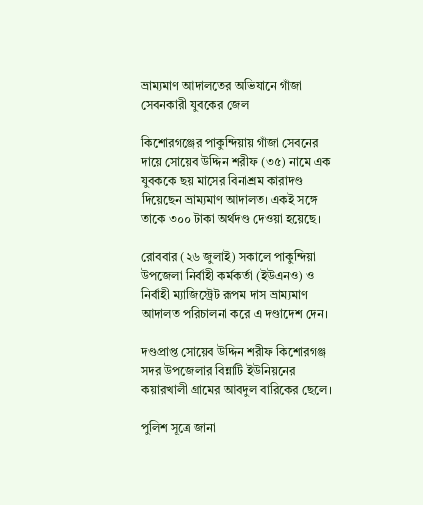ভ্রাম্যমাণ আদালতের অভিযানে গাঁজা সেবনকারী যুবকের জেল

কিশোরগঞ্জের পাকুন্দিয়ায় গাঁজা সেবনের দায়ে সোয়েব উদ্দিন শরীফ (৩৫) নামে এক যুবককে ছয় মাসের বিনাশ্রম কারাদণ্ড দিয়েছেন ভ্রাম্যমাণ আদালত। একই সঙ্গে তাকে ৩০০ টাকা অর্থদণ্ড দেওয়া হয়েছে।

রোববার (২৬ জুলাই) সকালে পাকুন্দিয়া উপজেলা নির্বাহী কর্মকর্তা (ইউএনও) ও নির্বাহী ম্যাজিস্ট্রেট রূপম দাস ভ্রাম্যমাণ আদালত পরিচালনা করে এ দণ্ডাদেশ দেন।

দণ্ডপ্রাপ্ত সোয়েব উদ্দিন শরীফ কিশোরগঞ্জ সদর উপজেলার বিন্নাটি ইউনিয়নের কয়ারখালী গ্রামের আবদুল বারিকের ছেলে।

পুলিশ সূত্রে জানা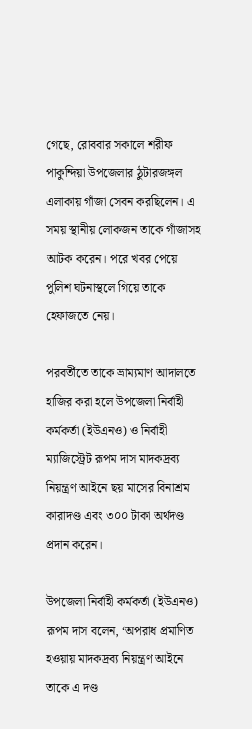গেছে, রোববার সকালে শরীফ পাকুন্দিয়া উপজেলার ঠুটারজঙ্গল এলাকায় গাঁজা সেবন করছিলেন। এ সময় স্থানীয় লোকজন তাকে গাঁজাসহ আটক করেন। পরে খবর পেয়ে পুলিশ ঘটনাস্থলে গিয়ে তাকে হেফাজতে নেয়।

পরবর্তীতে তাকে ভ্রাম্যমাণ আদালতে হাজির করা হলে উপজেলা নির্বাহী কর্মকর্তা (ইউএনও) ও নির্বাহী ম্যাজিস্ট্রেট রূপম দাস মাদকদ্রব্য নিয়ন্ত্রণ আইনে ছয় মাসের বিনাশ্রম কারাদণ্ড এবং ৩০০ টাকা অর্থদণ্ড প্রদান করেন।

উপজেলা নির্বাহী কর্মকর্তা (ইউএনও) রূপম দাস বলেন, ‘অপরাধ প্রমাণিত হওয়ায় মাদকদ্রব্য নিয়ন্ত্রণ আইনে তাকে এ দণ্ড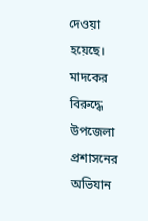দেওয়া হয়েছে। মাদকের বিরুদ্ধে উপজেলা প্রশাসনের অভিযান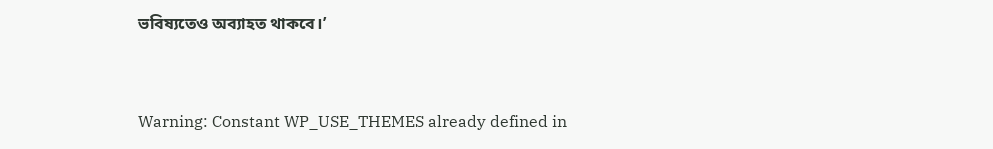ভবিষ্যতেও অব্যাহত থাকবে।’


Warning: Constant WP_USE_THEMES already defined in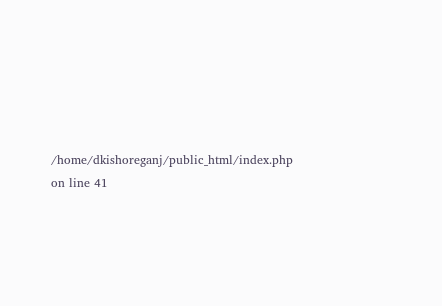/home/dkishoreganj/public_html/index.php on line 41